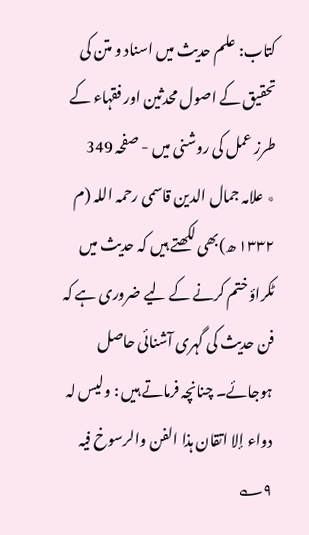کتاب: علم حدیث میں اسناد و متن کی تحقیق کے اصول محدثین اور فقہاء کے طرز عمل کی روشنی میں - صفحہ 349
٭ علامہ جمال الدین قاسمی رحمہ اللہ (م ۱۳۳۲ ھ)بھی لکھتے ہیں کہ حدیث میں ٹکراؤ ختم کرنے کے لیے ضروری ہے کہ فن حدیث کی گہری آشنائی حاصل ہوجائے۔ چنانچہ فرماتے ہیں : ولیس لہ دواء إلا اتقان ہذا الفن والرسوخ فیہ ۹؎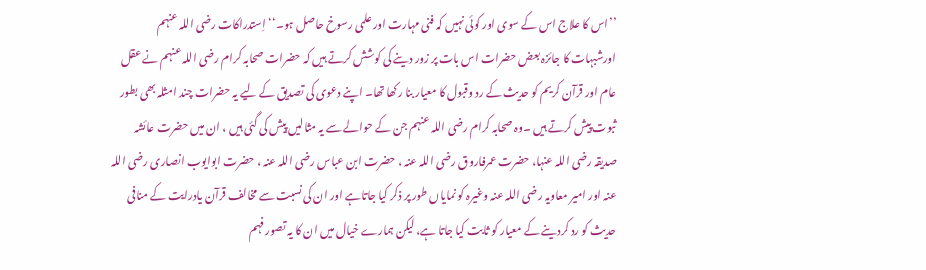’’اس کا علاج اس کے سوی اور کوئی نہیں کہ فنی مہارت اور علمی رسوخ حاصل ہو۔‘‘ اِستدراکات رضی اللہ عنہم اورشبہات کا جائزہ بعض حضرات اس بات پر زور دینے کی کوشش کرتے ہیں کہ حضرات صحابہ کرام رضی اللہ عنہم نے عقل عام اور قرآن کریم کو حدیث کے رد وقبول کا معیار بنا رکھا تھا۔ اپنے دعوی کی تصدیق کے لیے یہ حضرات چند امثلہ بھی بطور ثبوت پیش کرتے ہیں ۔وہ صحابہ کرام رضی اللہ عنہم جن کے حوالے سے یہ مثالیں پیش کی گئی ہیں ، ان میں حضرت عائشہ صدیقہ رضی اللہ عنہا، حضرت عمرفاروق رضی اللہ عنہ ، حضرت ابن عباس رضی اللہ عنہ ، حضرت ابوایوب انصاری رضی اللہ عنہ اور امیر معاویہ رضی اللہ عنہ وغیرہ کو نمایاں طور پر ذکر کیا جاتاہے اور ان کی نسبت سے مخالف قرآن یادرایت کے منافی حدیث کو رد کردینے کے معیار کو ثابت کیا جاتا ہے، لیکن ہمارے خیال میں ان کا یہ تصور فہم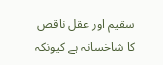سقیم اور عقل ناقص کا شاخسانہ ہے کیونکہ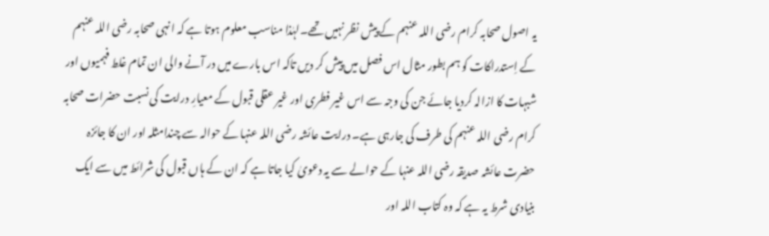یہ اصول صحابہ کرام رضی اللہ عنہم کے پیش نظر نہیں تھے۔لہٰذا مناسب معلوم ہوتا ہے کہ انہی صحابہ رضی اللہ عنہم کے اِستدراکات کو ہم بطور مثال اس فصل میں پیش کر دیں تاکہ اس بارے میں در آنے والی ان تمام غلط فہمیوں اور شبہات کا ازالہ کردیا جائے جن کی وجہ سے اس غیر فطری اور غیر عقلی قبول کے معیارِ درایت کی نسبت حضرات صحابہ کرام رضی اللہ عنہم کی طرف کی جارہی ہے۔ درایت عائشہ رضی اللہ عنہا کے حوالہ سے چندامثلہ اور ان کا جائزہ حضرت عائشہ صدیقہ رضی اللہ عنہا کے حوالے سے یہ دعویٰ کیا جاتا ہے کہ ان کے ہاں قبول کی شرائط میں سے ایک بنیادی شرط یہ ہے کہ وہ کتاب اللہ اور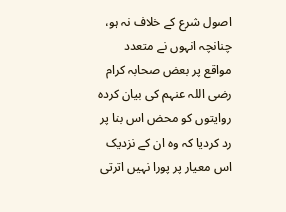اصول شرع کے خلاف نہ ہو، چنانچہ انہوں نے متعدد مواقع پر بعض صحابہ کرام رضی اللہ عنہم کی بیان کردہ روایتوں کو محض اس بنا پر رد کردیا کہ وہ ان کے نزدیک اس معیار پر پورا نہیں اترتی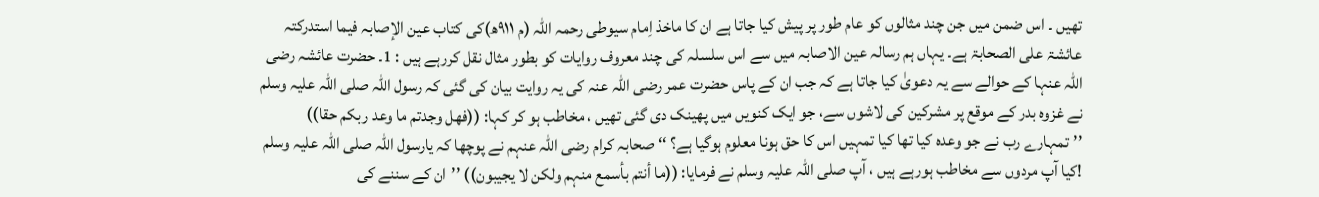تھیں ۔ اس ضمن میں جن چند مثالوں کو عام طور پر پیش کیا جاتا ہے ان کا ماخذ اِمام سیوطی رحمہ اللہ (م ۹۱۱ھ)کی کتاب عین الإصابہ فیما استدرکتہ عائشۃ علی الصحابۃ ہے۔ یہاں ہم رسالہ عین الاصابہ میں سے اس سلسلہ کی چند معروف روایات کو بطور مثال نقل کررہے ہیں : 1۔ حضرت عائشہ رضی اللہ عنہا کے حوالے سے یہ دعویٰ کیا جاتا ہے کہ جب ان کے پاس حضرت عمر رضی اللہ عنہ کی یہ روایت بیان کی گئی کہ رسول اللہ صلی اللہ علیہ وسلم نے غزوہ بدر کے موقع پر مشرکین کی لاشوں سے، جو ایک کنویں میں پھینک دی گئی تھیں ، مخاطب ہو کر کہا: ((فھل وجدتم ما وعد ربکم حقا)) ’’تمہارے رب نے جو وعدہ کیا تھا کیا تمہیں اس کا حق ہونا معلوم ہوگیا ہے؟ ‘‘ صحابہ کرام رضی اللہ عنہم نے پوچھا کہ یارسول اللہ صلی اللہ علیہ وسلم !کیا آپ مردوں سے مخاطب ہورہے ہیں ، آپ صلی اللہ علیہ وسلم نے فرمایا: ((ما أنتم بأسمع منہم ولکن لا یجیبون)) ’’ان کے سننے کی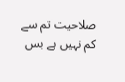صلاحیت تم سے کم نہیں ہے بس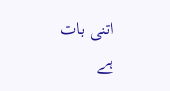اتنی بات ہے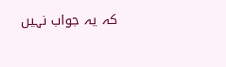کہ یہ جواب نہیں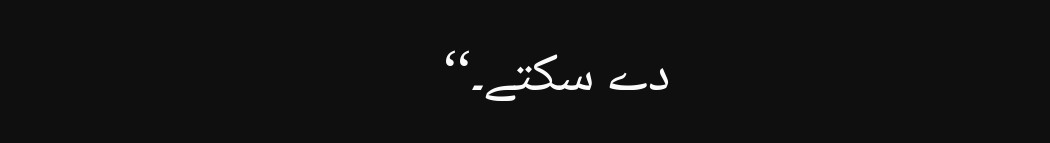دے سکتے۔‘‘